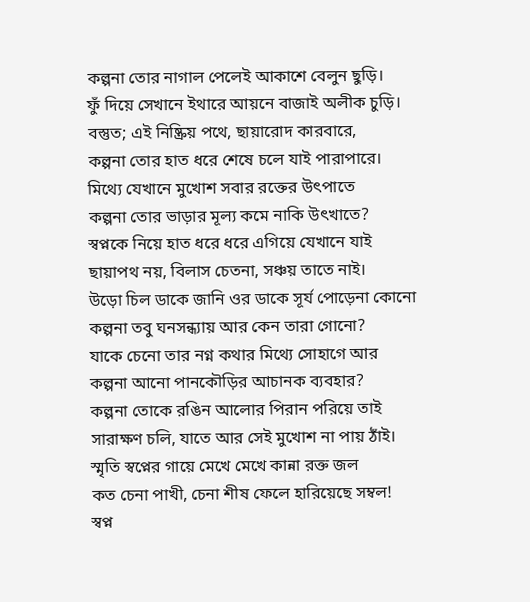কল্পনা তোর নাগাল পেলেই আকাশে বেলুন ছুড়ি।
ফুঁ দিয়ে সেখানে ইথারে আয়নে বাজাই অলীক চুড়ি।
বস্তুত; এই নিষ্ক্রিয় পথে, ছায়ারোদ কারবারে,
কল্পনা তোর হাত ধরে শেষে চলে যাই পারাপারে।
মিথ্যে যেখানে মুখোশ সবার রক্তের উৎপাতে
কল্পনা তোর ভাড়ার মূল্য কমে নাকি উৎখাতে?
স্বপ্নকে নিয়ে হাত ধরে ধরে এগিয়ে যেখানে যাই
ছায়াপথ নয়, বিলাস চেতনা, সঞ্চয় তাতে নাই।
উড়ো চিল ডাকে জানি ওর ডাকে সূর্য পোড়েনা কোনো
কল্পনা তবু ঘনসন্ধ্যায় আর কেন তারা গোনো?
যাকে চেনো তার নগ্ন কথার মিথ্যে সোহাগে আর
কল্পনা আনো পানকৌড়ির আচানক ব্যবহার?
কল্পনা তোকে রঙিন আলোর পিরান পরিয়ে তাই
সারাক্ষণ চলি, যাতে আর সেই মুখোশ না পায় ঠাঁই।
স্মৃতি স্বপ্নের গায়ে মেখে মেখে কান্না রক্ত জল
কত চেনা পাখী, চেনা শীষ ফেলে হারিয়েছে সম্বল!
স্বপ্ন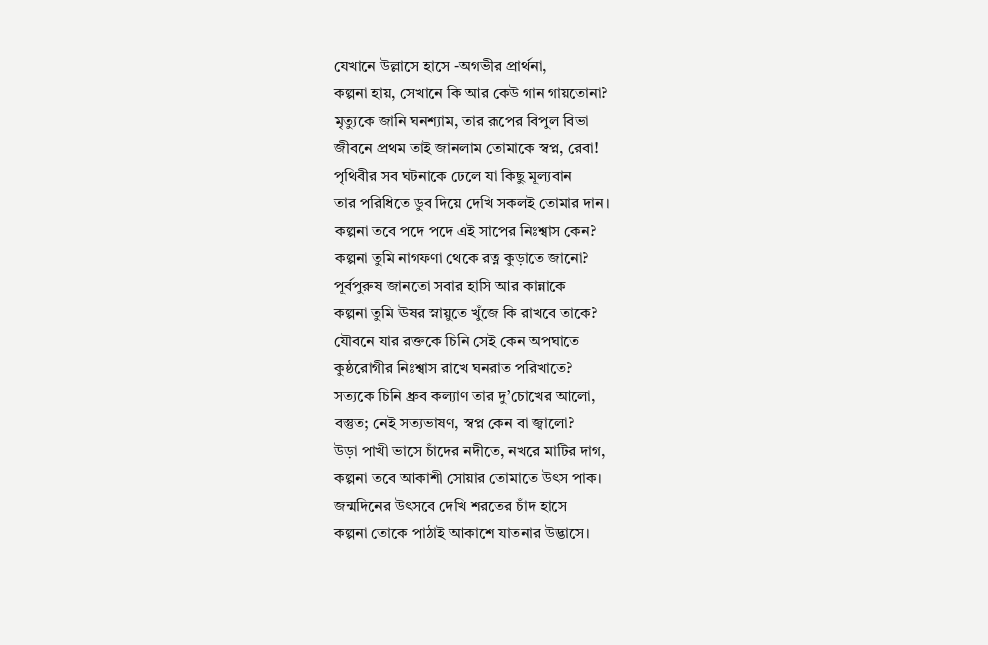যেখানে উল্লাসে হাসে -অগভীর প্রার্থনা,
কল্পনা হায়, সেখানে কি আর কেউ গান গায়তোনা?
মৃত্যুকে জানি ঘনশ্যাম, তার রূপের বিপুল বিভা
জীবনে প্রথম তাই জানলাম তোমাকে স্বপ্ন, রেবা!
পৃথিবীর সব ঘটনাকে ঢেলে যা কিছু মূল্যবান
তার পরিধিতে ডুব দিয়ে দেখি সকলই তোমার দান।
কল্পনা তবে পদে পদে এই সাপের নিঃশ্বাস কেন?
কল্পনা তুমি নাগফণা থেকে রত্ন কুড়াতে জানো?
পূর্বপুরুষ জানতো সবার হাসি আর কান্নাকে
কল্পনা তুমি ঊষর স্নায়ুতে খুঁজে কি রাখবে তাকে?
যৌবনে যার রক্তকে চিনি সেই কেন অপঘাতে
কুষ্ঠরোগীর নিঃশ্বাস রাখে ঘনরাত পরিখাতে?
সত্যকে চিনি ধ্রুব কল্যাণ তার দু’চোখের আলো,
বস্তুত; নেই সত্যভাষণ, স্বপ্ন কেন বা জ্বালো?
উড়া পাখী ভাসে চাঁদের নদীতে, নখরে মাটির দাগ,
কল্পনা তবে আকাশী সোয়ার তোমাতে উৎস পাক।
জন্মদিনের উৎসবে দেখি শরতের চাঁদ হাসে
কল্পনা তোকে পাঠাই আকাশে যাতনার উদ্ভাসে।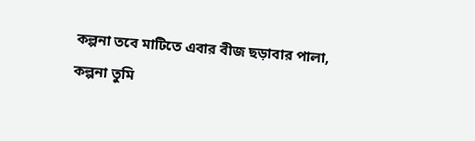কল্পনা তবে মাটিতে এবার বীজ ছড়াবার পালা,
কল্পনা তুমি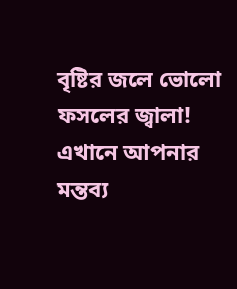বৃষ্টির জলে ভোলো ফসলের জ্বালা!
এখানে আপনার মন্তব্য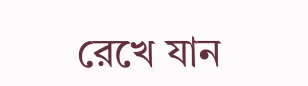রেখে যান